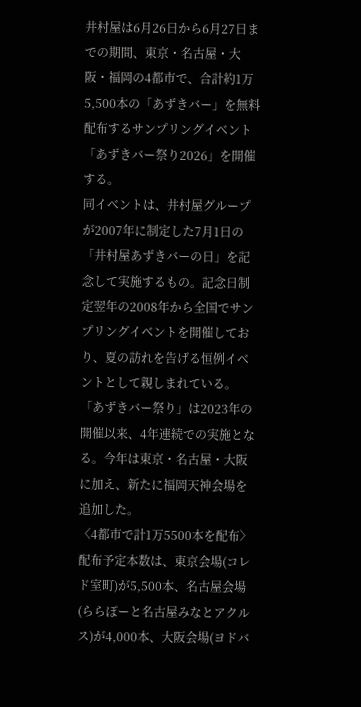井村屋は6月26日から6月27日までの期間、東京・名古屋・大阪・福岡の4都市で、合計約1万5,500本の「あずきバー」を無料配布するサンプリングイベント「あずきバー祭り2026」を開催する。
同イベントは、井村屋グループが2007年に制定した7月1日の「井村屋あずきバーの日」を記念して実施するもの。記念日制定翌年の2008年から全国でサンプリングイベントを開催しており、夏の訪れを告げる恒例イベントとして親しまれている。
「あずきバー祭り」は2023年の開催以来、4年連続での実施となる。今年は東京・名古屋・大阪に加え、新たに福岡天神会場を追加した。
〈4都市で計1万5500本を配布〉
配布予定本数は、東京会場(コレド室町)が5,500本、名古屋会場(ららぽーと名古屋みなとアクルス)が4,000本、大阪会場(ヨドバ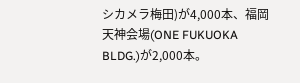シカメラ梅田)が4,000本、福岡天神会場(ONE FUKUOKA BLDG.)が2,000本。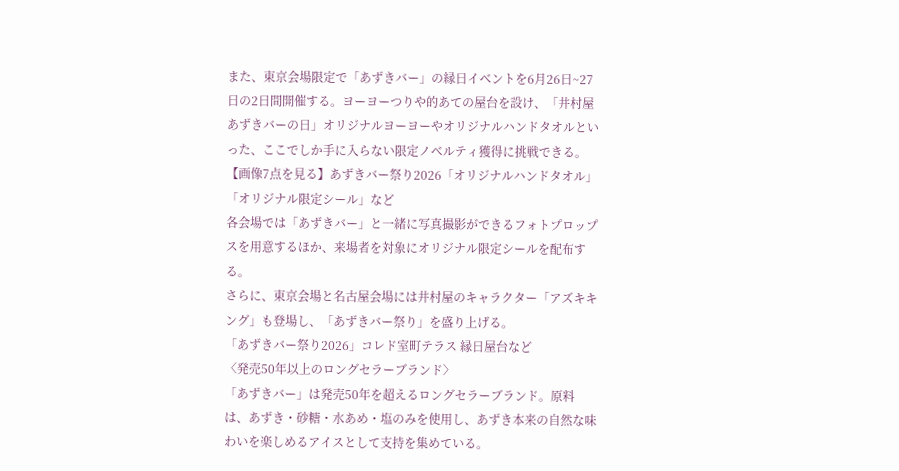また、東京会場限定で「あずきバー」の縁日イベントを6月26日~27日の2日間開催する。ヨーヨーつりや的あての屋台を設け、「井村屋あずきバーの日」オリジナルヨーヨーやオリジナルハンドタオルといった、ここでしか手に入らない限定ノベルティ獲得に挑戦できる。
【画像7点を見る】あずきバー祭り2026「オリジナルハンドタオル」「オリジナル限定シール」など
各会場では「あずきバー」と一緒に写真撮影ができるフォトプロップスを用意するほか、来場者を対象にオリジナル限定シールを配布する。
さらに、東京会場と名古屋会場には井村屋のキャラクター「アズキキング」も登場し、「あずきバー祭り」を盛り上げる。
「あずきバー祭り2026」コレド室町テラス 縁日屋台など
〈発売50年以上のロングセラーブランド〉
「あずきバー」は発売50年を超えるロングセラーブランド。原料は、あずき・砂糖・水あめ・塩のみを使用し、あずき本来の自然な味わいを楽しめるアイスとして支持を集めている。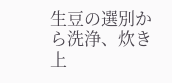生豆の選別から洗浄、炊き上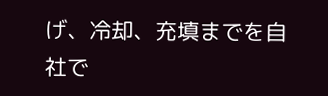げ、冷却、充填までを自社で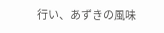行い、あずきの風味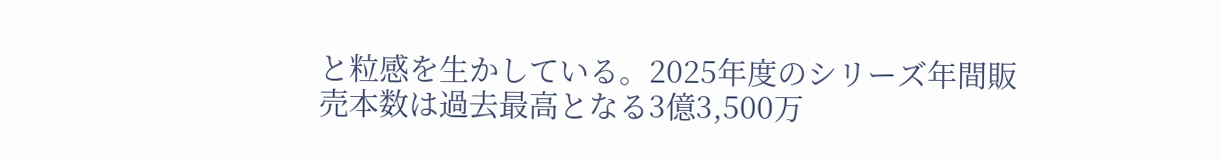と粒感を生かしている。2025年度のシリーズ年間販売本数は過去最高となる3億3,500万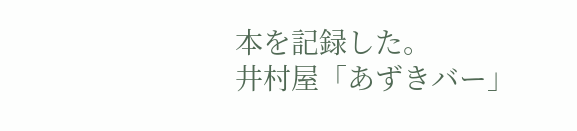本を記録した。
井村屋「あずきバー」